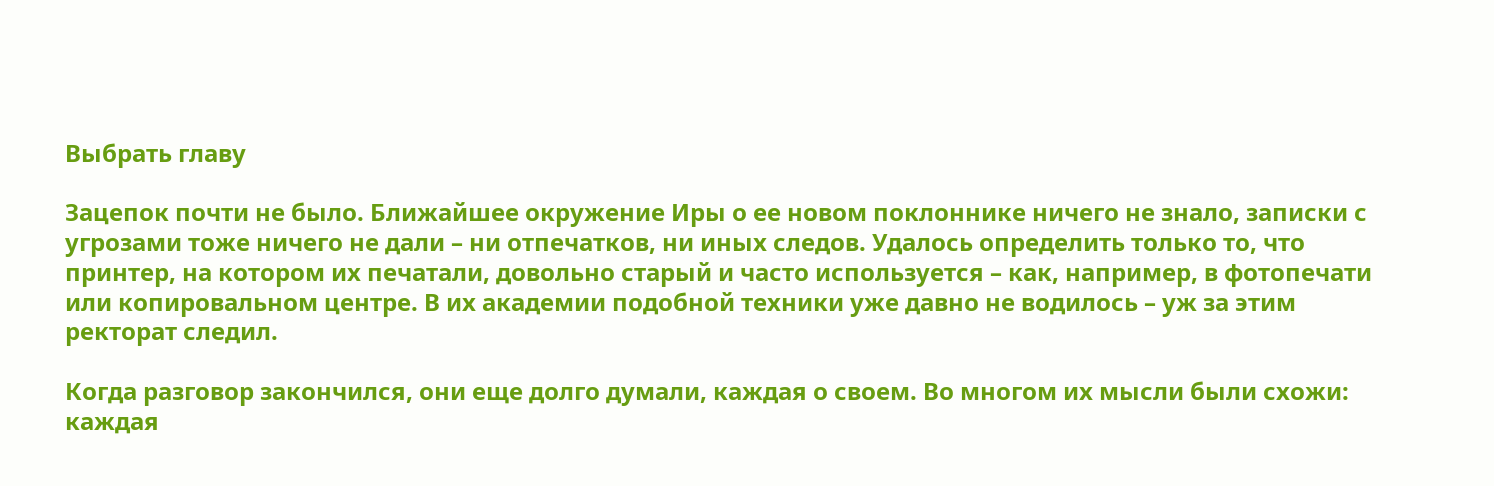Выбрать главу

Зацепок почти не было. Ближайшее окружение Иры о ее новом поклоннике ничего не знало, записки с угрозами тоже ничего не дали – ни отпечатков, ни иных следов. Удалось определить только то, что принтер, на котором их печатали, довольно старый и часто используется – как, например, в фотопечати или копировальном центре. В их академии подобной техники уже давно не водилось – уж за этим ректорат следил.

Когда разговор закончился, они еще долго думали, каждая о своем. Во многом их мысли были схожи: каждая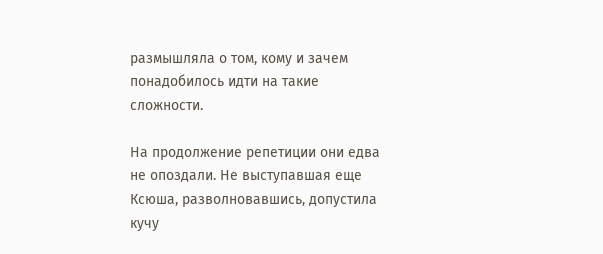размышляла о том, кому и зачем понадобилось идти на такие сложности.

На продолжение репетиции они едва не опоздали. Не выступавшая еще Ксюша, разволновавшись, допустила кучу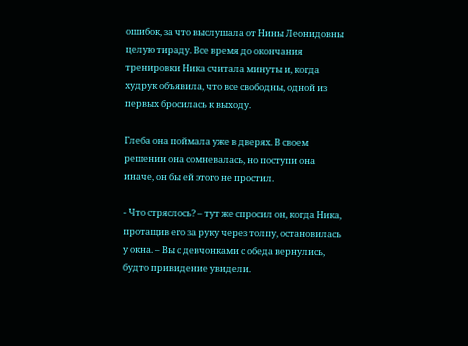ошибок, за что выслушала от Нины Леонидовны целую тираду. Все время до окончания тренировки Ника считала минуты и, когда худрук объявила, что все свободны, одной из первых бросилась к выходу.

Глеба она поймала уже в дверях. В своем решении она сомневалась, но поступи она иначе, он бы ей этого не простил.

- Что стряслось? – тут же спросил он, когда Ника, протащив его за руку через толпу, остановилась у окна. – Вы с девчонками с обеда вернулись, будто привидение увидели.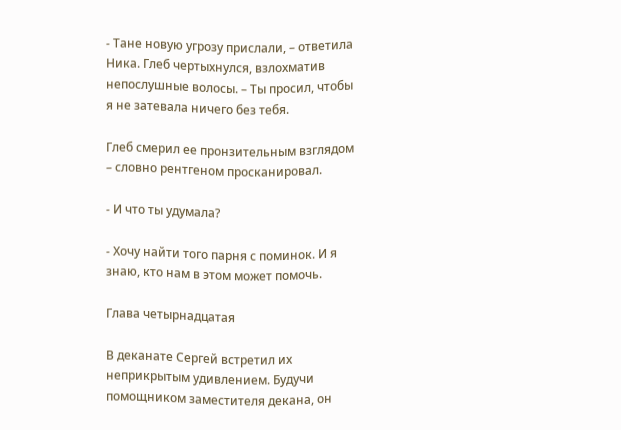- Тане новую угрозу прислали, – ответила Ника. Глеб чертыхнулся, взлохматив непослушные волосы. – Ты просил, чтобы я не затевала ничего без тебя.

Глеб смерил ее пронзительным взглядом – словно рентгеном просканировал.

- И что ты удумала?

- Хочу найти того парня с поминок. И я знаю, кто нам в этом может помочь.

Глава четырнадцатая

В деканате Сергей встретил их неприкрытым удивлением. Будучи помощником заместителя декана, он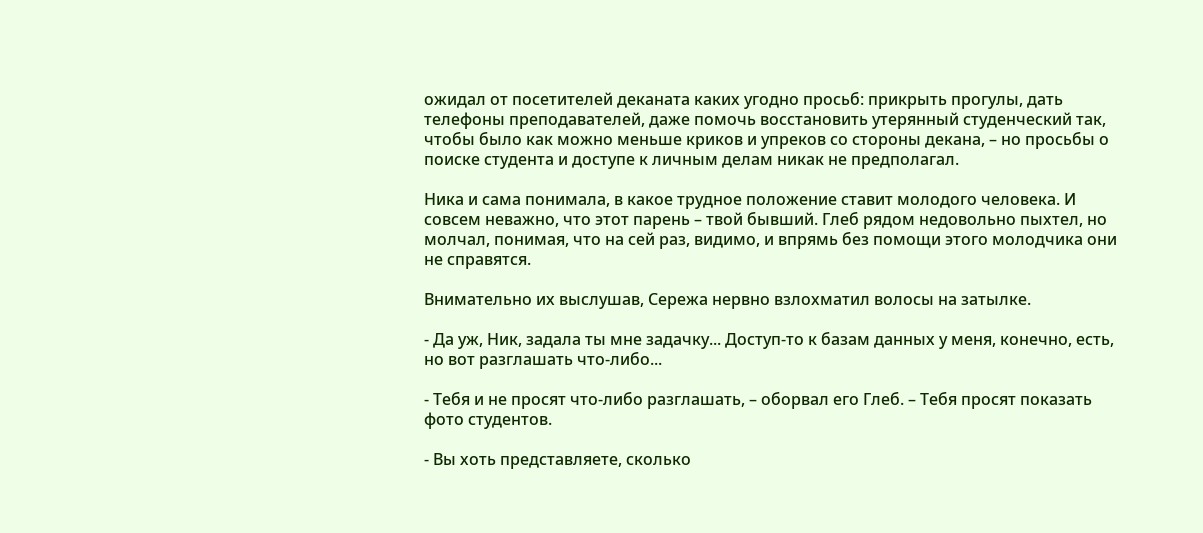ожидал от посетителей деканата каких угодно просьб: прикрыть прогулы, дать телефоны преподавателей, даже помочь восстановить утерянный студенческий так, чтобы было как можно меньше криков и упреков со стороны декана, – но просьбы о поиске студента и доступе к личным делам никак не предполагал.

Ника и сама понимала, в какое трудное положение ставит молодого человека. И совсем неважно, что этот парень – твой бывший. Глеб рядом недовольно пыхтел, но молчал, понимая, что на сей раз, видимо, и впрямь без помощи этого молодчика они не справятся.

Внимательно их выслушав, Сережа нервно взлохматил волосы на затылке.

- Да уж, Ник, задала ты мне задачку... Доступ-то к базам данных у меня, конечно, есть, но вот разглашать что-либо...

- Тебя и не просят что-либо разглашать, – оборвал его Глеб. – Тебя просят показать фото студентов.

- Вы хоть представляете, сколько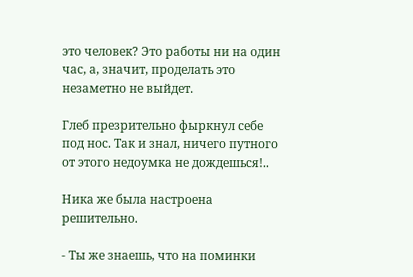это человек? Это работы ни на один час, а, значит, проделать это незаметно не выйдет.

Глеб презрительно фыркнул себе под нос. Так и знал, ничего путного от этого недоумка не дождешься!..

Ника же была настроена решительно.

- Ты же знаешь, что на поминки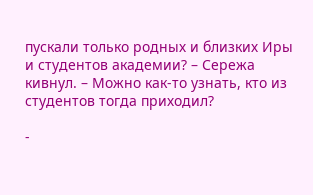пускали только родных и близких Иры и студентов академии? – Сережа кивнул. – Можно как-то узнать, кто из студентов тогда приходил?

-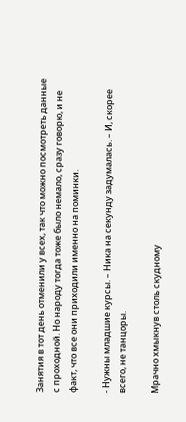Занятия в тот день отменили у всех, так что можно посмотреть данные с проходной. Но народу тогда тоже было немало, сразу говорю, и не факт, что все они приходили именно на поминки.

- Нужны младшие курсы. – Ника на секунду задумалась. – И, скорее всего, не танцоры.

Мрачно хмыкнув столь скудному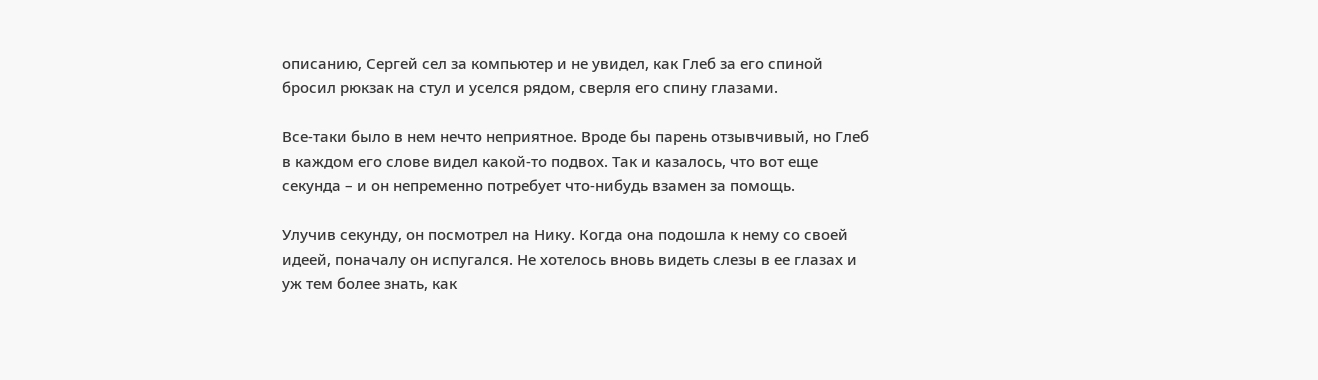описанию, Сергей сел за компьютер и не увидел, как Глеб за его спиной бросил рюкзак на стул и уселся рядом, сверля его спину глазами.

Все-таки было в нем нечто неприятное. Вроде бы парень отзывчивый, но Глеб в каждом его слове видел какой-то подвох. Так и казалось, что вот еще секунда – и он непременно потребует что-нибудь взамен за помощь.

Улучив секунду, он посмотрел на Нику. Когда она подошла к нему со своей идеей, поначалу он испугался. Не хотелось вновь видеть слезы в ее глазах и уж тем более знать, как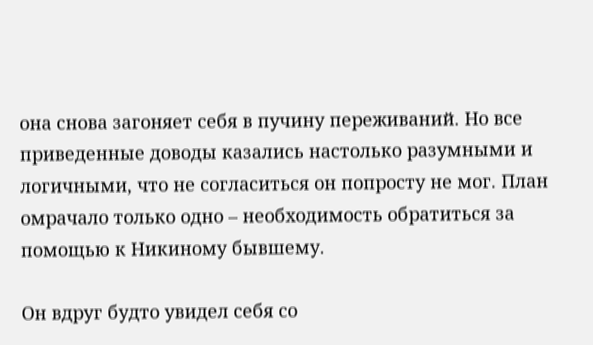она снова загоняет себя в пучину переживаний. Но все приведенные доводы казались настолько разумными и логичными, что не согласиться он попросту не мог. План омрачало только одно – необходимость обратиться за помощью к Никиному бывшему.

Он вдруг будто увидел себя со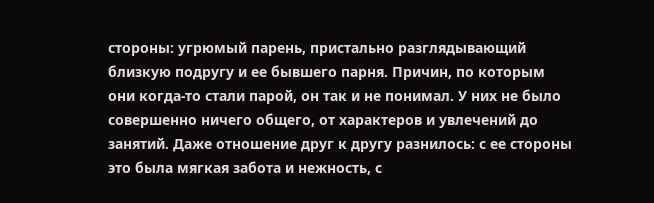стороны: угрюмый парень, пристально разглядывающий близкую подругу и ее бывшего парня. Причин, по которым они когда-то стали парой, он так и не понимал. У них не было совершенно ничего общего, от характеров и увлечений до занятий. Даже отношение друг к другу разнилось: с ее стороны это была мягкая забота и нежность, с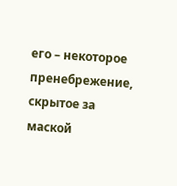его – некоторое пренебрежение, скрытое за маской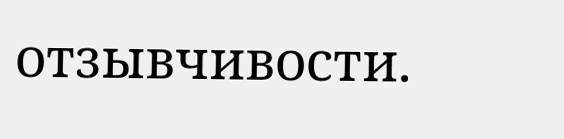отзывчивости.